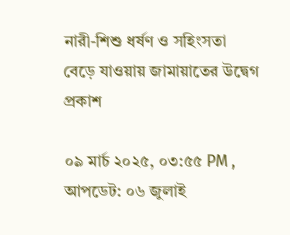নারী-শিশু ধর্ষণ ও সহিংসতা বেড়ে যাওয়ায় জামায়াতের উদ্বেগ প্রকাশ

০৯ মার্চ ২০২৫, ০৩:৫৫ PM , আপডেট: ০৬ জুলাই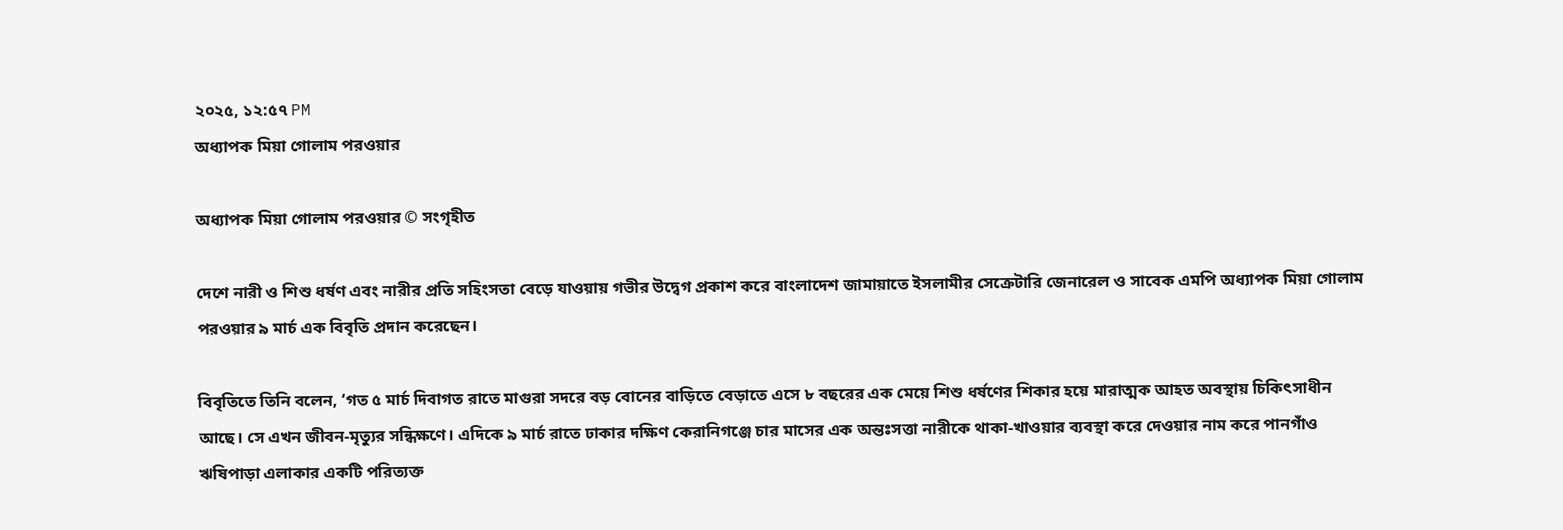২০২৫, ১২:৫৭ PM
অধ্যাপক মিয়া গোলাম পরওয়ার

অধ্যাপক মিয়া গোলাম পরওয়ার © সংগৃহীত

দেশে নারী ও শিশু ধর্ষণ এবং নারীর প্রতি সহিংসতা বেড়ে যাওয়ায় গভীর উদ্বেগ প্রকাশ করে বাংলাদেশ জামায়াতে ইসলামীর সেক্রেটারি জেনারেল ও সাবেক এমপি অধ্যাপক মিয়া গোলাম পরওয়ার ৯ মার্চ এক বিবৃতি প্রদান করেছেন।

বিবৃতিতে তিনি বলেন, ‘গত ৫ মার্চ দিবাগত রাতে মাগুরা সদরে বড় বোনের বাড়িতে বেড়াতে এসে ৮ বছরের এক মেয়ে শিশু ধর্ষণের শিকার হয়ে মারাত্মক আহত অবস্থায় চিকিৎসাধীন আছে। সে এখন জীবন-মৃত্যুর সন্ধিক্ষণে। এদিকে ৯ মার্চ রাতে ঢাকার দক্ষিণ কেরানিগঞ্জে চার মাসের এক অন্তঃসত্তা নারীকে থাকা-খাওয়ার ব্যবস্থা করে দেওয়ার নাম করে পানগাঁও ঋষিপাড়া এলাকার একটি পরিত্যক্ত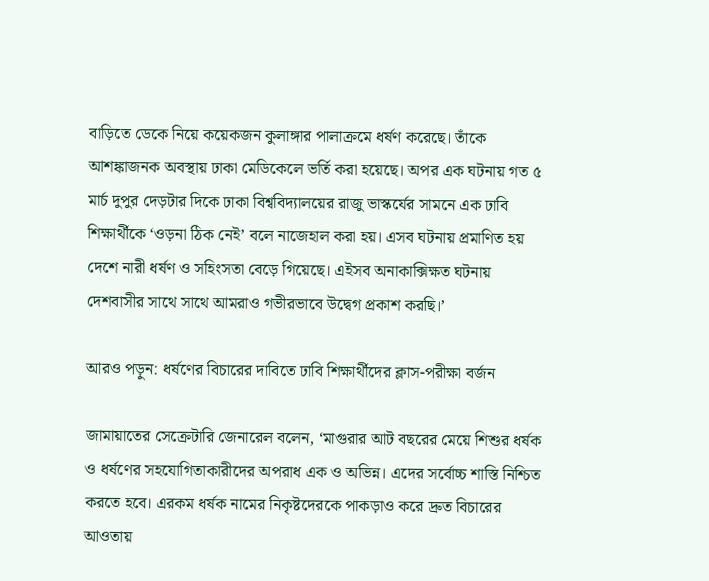বাড়িতে ডেকে নিয়ে কয়েকজন কুলাঙ্গার পালাক্রমে ধর্ষণ করেছে। তাঁকে আশঙ্কাজনক অবস্থায় ঢাকা মেডিকেলে ভর্তি করা হয়েছে। অপর এক ঘটনায় গত ৫ মার্চ দুপুর দেড়টার দিকে ঢাকা বিশ্ববিদ্যালয়ের রাজু ভাস্কর্যের সামনে এক ঢাবি শিক্ষার্থীকে ‘ওড়না ঠিক নেই’ বলে নাজেহাল করা হয়। এসব ঘটনায় প্রমাণিত হয় দেশে নারী ধর্ষণ ও সহিংসতা বেড়ে গিয়েছে। এইসব অনাকাক্সিক্ষত ঘটনায় দেশবাসীর সাথে সাথে আমরাও গভীরভাবে উদ্বেগ প্রকাশ করছি।’

আরও পড়ুন: ধর্ষণের বিচারের দাবিতে ঢাবি শিক্ষার্থীদের ক্লাস-পরীক্ষা বর্জন

জামায়াতের সেক্রেটারি জেনারেল বলেন, ‘মাগুরার আট বছরের মেয়ে শিশুর ধর্ষক ও ধর্ষণের সহযোগিতাকারীদের অপরাধ এক ও অভিন্ন। এদের সর্বোচ্চ শাস্তি নিশ্চিত করতে হবে। এরকম ধর্ষক নামের নিকৃষ্টদেরকে পাকড়াও করে দ্রুত বিচারের আওতায়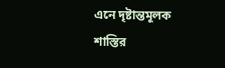এনে দৃষ্টান্তমূলক শাস্তির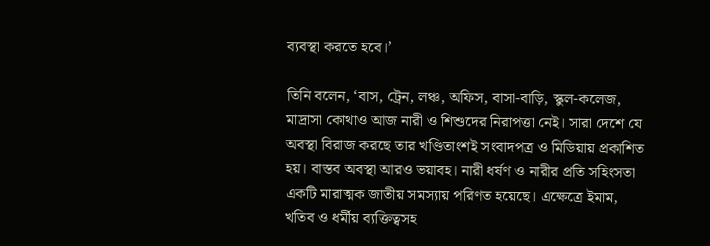ব্যবস্থা করতে হবে।’

তিনি বলেন, ‘বাস, ট্রেন, লঞ্চ, অফিস, বাসা-বাড়ি, স্কুল-কলেজ, মাদ্রাসা কোথাও আজ নারী ও শিশুদের নিরাপত্তা নেই। সারা দেশে যে অবস্থা বিরাজ করছে তার খণ্ডিতাংশই সংবাদপত্র ও মিডিয়ায় প্রকাশিত হয়। বাস্তব অবস্থা আরও ভয়াবহ। নারী ধর্ষণ ও নারীর প্রতি সহিংসতা একটি মারাত্মক জাতীয় সমস্যায় পরিণত হয়েছে। এক্ষেত্রে ইমাম, খতিব ও ধর্মীয় ব্যক্তিত্বসহ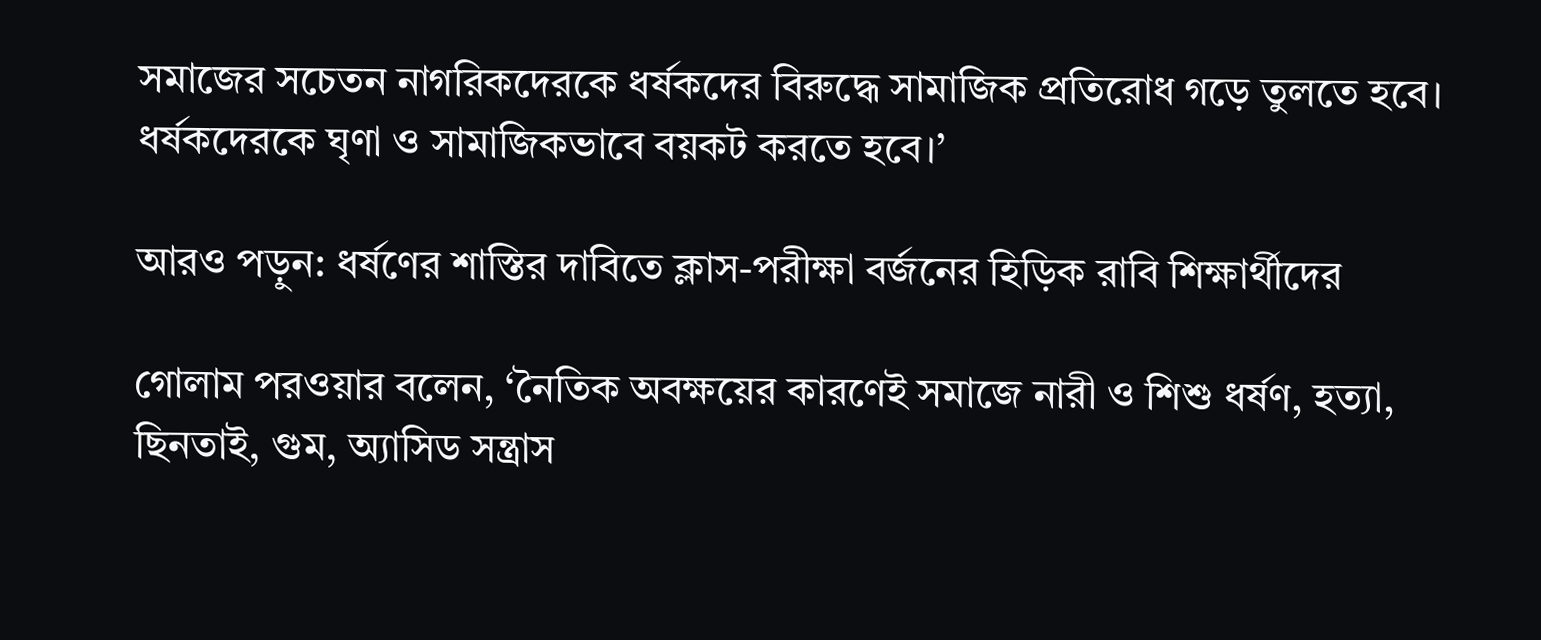সমাজের সচেতন নাগরিকদেরকে ধর্ষকদের বিরুদ্ধে সামাজিক প্রতিরোধ গড়ে তুলতে হবে। ধর্ষকদেরকে ঘৃণা ও সামাজিকভাবে বয়কট করতে হবে।’

আরও পড়ুন: ধর্ষণের শাস্তির দাবিতে ক্লাস-পরীক্ষা বর্জনের হিড়িক রাবি শিক্ষার্থীদের

গোলাম পরওয়ার বলেন, ‘নৈতিক অবক্ষয়ের কারণেই সমাজে নারী ও শিশু ধর্ষণ, হত্যা, ছিনতাই, গুম, অ্যাসিড সন্ত্রাস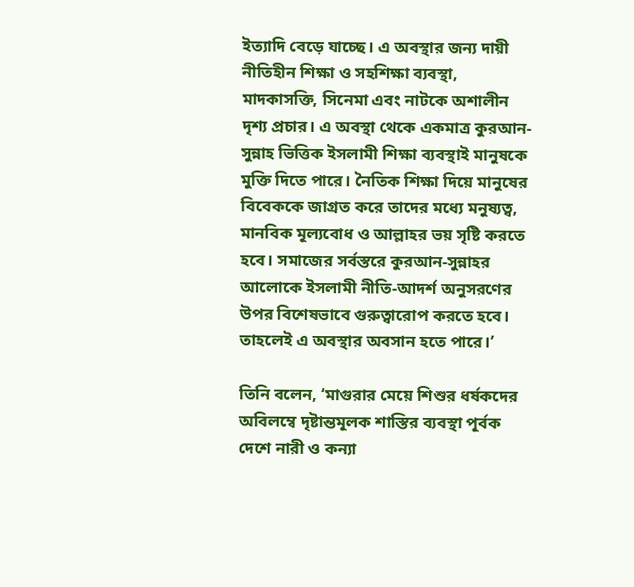ইত্যাদি বেড়ে যাচ্ছে। এ অবস্থার জন্য দায়ী নীতিহীন শিক্ষা ও সহশিক্ষা ব্যবস্থা, মাদকাসক্তি, সিনেমা এবং নাটকে অশালীন দৃশ্য প্রচার। এ অবস্থা থেকে একমাত্র কুরআন-সুন্নাহ ভিত্তিক ইসলামী শিক্ষা ব্যবস্থাই মানুষকে মুক্তি দিতে পারে। নৈতিক শিক্ষা দিয়ে মানুষের বিবেককে জাগ্রত করে তাদের মধ্যে মনুষ্যত্ব, মানবিক মূল্যবোধ ও আল্লাহর ভয় সৃষ্টি করতে হবে। সমাজের সর্বস্তরে কুরআন-সুন্নাহর আলোকে ইসলামী নীতি-আদর্শ অনুসরণের উপর বিশেষভাবে গুরুত্বারোপ করতে হবে। তাহলেই এ অবস্থার অবসান হতে পারে।’

তিনি বলেন, ‘মাগুরার মেয়ে শিশুর ধর্ষকদের অবিলম্বে দৃষ্টান্তমূলক শাস্তির ব্যবস্থা পূর্বক দেশে নারী ও কন্যা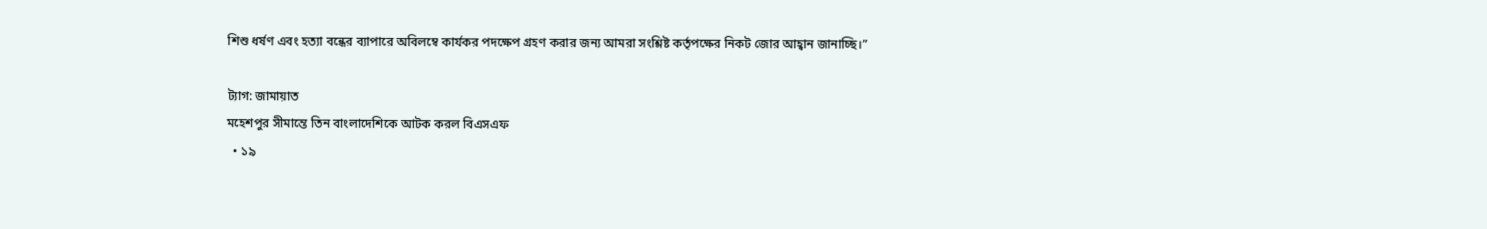শিশু ধর্ষণ এবং হত্যা বন্ধের ব্যাপারে অবিলম্বে কার্যকর পদক্ষেপ গ্রহণ করার জন্য আমরা সংশ্লিষ্ট কর্তৃপক্ষের নিকট জোর আহ্বান জানাচ্ছি।”

ট্যাগ: জামায়াত
মহেশপুর সীমান্তে তিন বাংলাদেশিকে আটক করল বিএসএফ
  • ১৯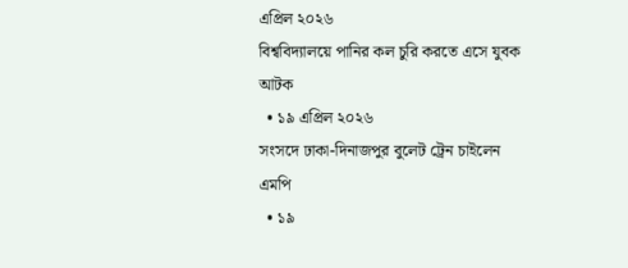এপ্রিল ২০২৬
বিশ্ববিদ্যালয়ে পানির কল চুরি করতে এসে যুবক আটক
  • ১৯ এপ্রিল ২০২৬
সংসদে ঢাকা-দিনাজপুর বুলেট ট্রেন চাইলেন এমপি
  • ১৯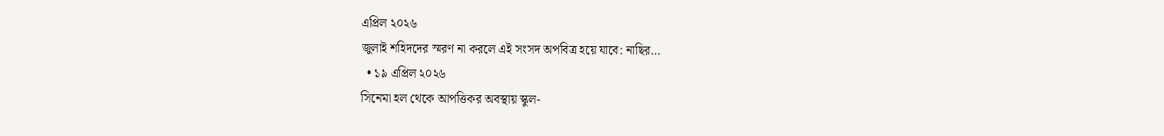এপ্রিল ২০২৬
জুলাই শহিদদের স্মরণ না করলে এই সংসদ অপবিত্র হয়ে যাবে: নাছির…
  • ১৯ এপ্রিল ২০২৬
সিনেমা হল থেকে আপত্তিকর অবস্থায় স্কুল-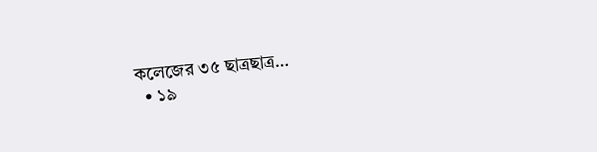কলেজের ৩৫ ছাত্রছাত্র…
  • ১৯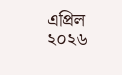এপ্রিল ২০২৬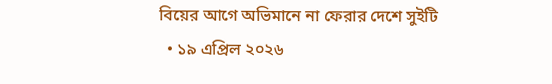বিয়ের আগে অভিমানে না ফেরার দেশে সুইটি
  • ১৯ এপ্রিল ২০২৬